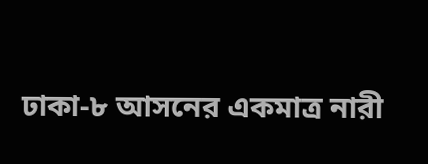ঢাকা-৮ আসনের একমাত্র নারী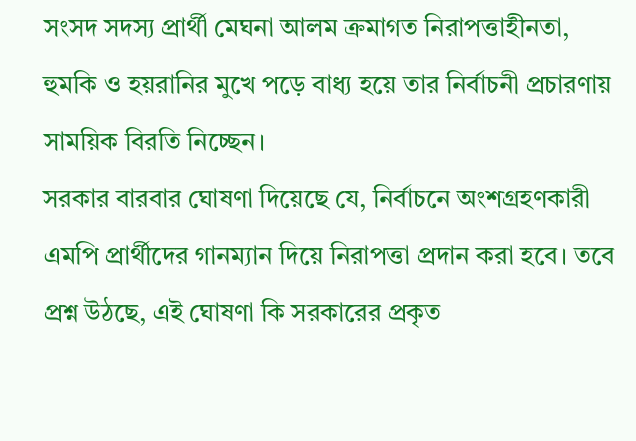সংসদ সদস্য প্রার্থী মেঘনা আলম ক্রমাগত নিরাপত্তাহীনতা, হুমকি ও হয়রানির মুখে পড়ে বাধ্য হয়ে তার নির্বাচনী প্রচারণায় সাময়িক বিরতি নিচ্ছেন।
সরকার বারবার ঘোষণা দিয়েছে যে, নির্বাচনে অংশগ্রহণকারী এমপি প্রার্থীদের গানম্যান দিয়ে নিরাপত্তা প্রদান করা হবে। তবে প্রশ্ন উঠছে, এই ঘোষণা কি সরকারের প্রকৃত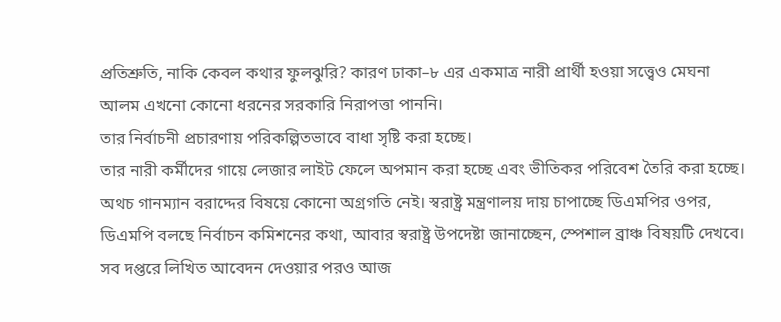প্রতিশ্রুতি, নাকি কেবল কথার ফুলঝুরি? কারণ ঢাকা–৮ এর একমাত্র নারী প্রার্থী হওয়া সত্ত্বেও মেঘনা আলম এখনো কোনো ধরনের সরকারি নিরাপত্তা পাননি।
তার নির্বাচনী প্রচারণায় পরিকল্পিতভাবে বাধা সৃষ্টি করা হচ্ছে।
তার নারী কর্মীদের গায়ে লেজার লাইট ফেলে অপমান করা হচ্ছে এবং ভীতিকর পরিবেশ তৈরি করা হচ্ছে। অথচ গানম্যান বরাদ্দের বিষয়ে কোনো অগ্রগতি নেই। স্বরাষ্ট্র মন্ত্রণালয় দায় চাপাচ্ছে ডিএমপির ওপর, ডিএমপি বলছে নির্বাচন কমিশনের কথা, আবার স্বরাষ্ট্র উপদেষ্টা জানাচ্ছেন, স্পেশাল ব্রাঞ্চ বিষয়টি দেখবে। সব দপ্তরে লিখিত আবেদন দেওয়ার পরও আজ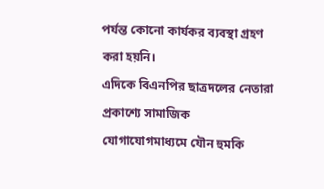পর্যন্ত কোনো কার্যকর ব্যবস্থা গ্রহণ করা হয়নি।
এদিকে বিএনপির ছাত্রদলের নেতারা প্রকাশ্যে সামাজিক যোগাযোগমাধ্যমে যৌন হুমকি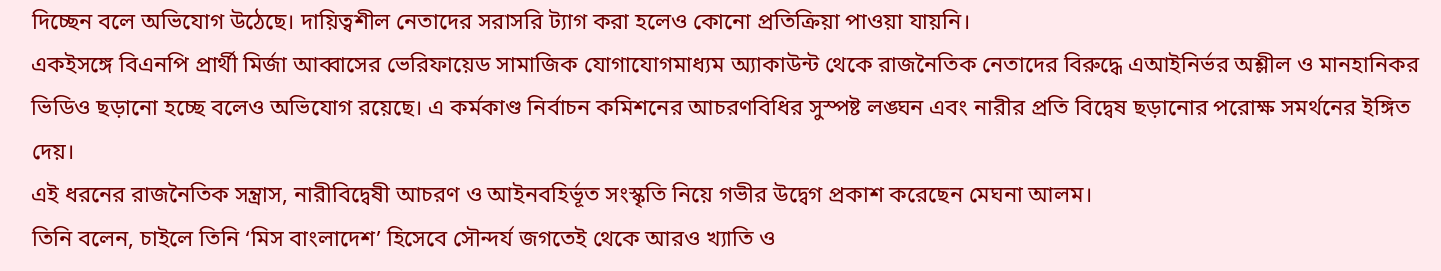দিচ্ছেন বলে অভিযোগ উঠেছে। দায়িত্বশীল নেতাদের সরাসরি ট্যাগ করা হলেও কোনো প্রতিক্রিয়া পাওয়া যায়নি।
একইসঙ্গে বিএনপি প্রার্থী মির্জা আব্বাসের ভেরিফায়েড সামাজিক যোগাযোগমাধ্যম অ্যাকাউন্ট থেকে রাজনৈতিক নেতাদের বিরুদ্ধে এআইনির্ভর অশ্লীল ও মানহানিকর ভিডিও ছড়ানো হচ্ছে বলেও অভিযোগ রয়েছে। এ কর্মকাণ্ড নির্বাচন কমিশনের আচরণবিধির সুস্পষ্ট লঙ্ঘন এবং নারীর প্রতি বিদ্বেষ ছড়ানোর পরোক্ষ সমর্থনের ইঙ্গিত দেয়।
এই ধরনের রাজনৈতিক সন্ত্রাস, নারীবিদ্বেষী আচরণ ও আইনবহির্ভূত সংস্কৃতি নিয়ে গভীর উদ্বেগ প্রকাশ করেছেন মেঘনা আলম।
তিনি বলেন, চাইলে তিনি ‘মিস বাংলাদেশ’ হিসেবে সৌন্দর্য জগতেই থেকে আরও খ্যাতি ও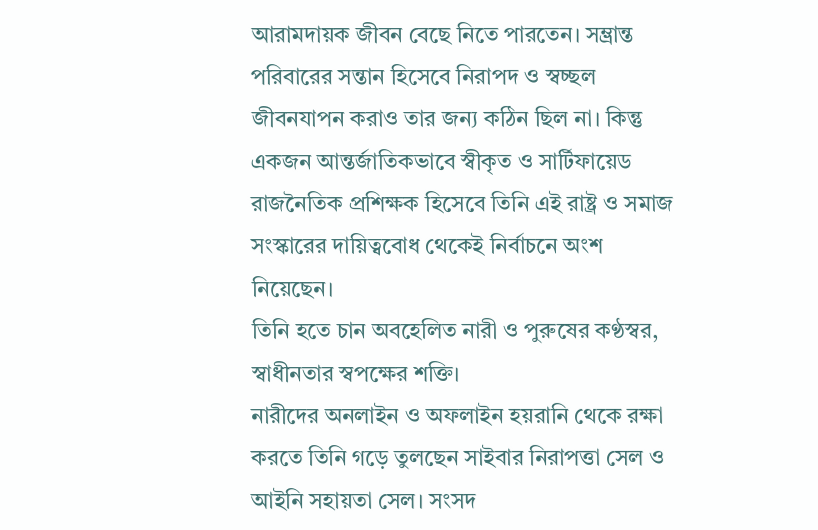আরামদায়ক জীবন বেছে নিতে পারতেন। সম্ভ্রান্ত পরিবারের সন্তান হিসেবে নিরাপদ ও স্বচ্ছল জীবনযাপন করাও তার জন্য কঠিন ছিল না। কিন্তু একজন আন্তর্জাতিকভাবে স্বীকৃত ও সার্টিফায়েড রাজনৈতিক প্রশিক্ষক হিসেবে তিনি এই রাষ্ট্র ও সমাজ সংস্কারের দায়িত্ববোধ থেকেই নির্বাচনে অংশ নিয়েছেন।
তিনি হতে চান অবহেলিত নারী ও পুরুষের কণ্ঠস্বর, স্বাধীনতার স্বপক্ষের শক্তি।
নারীদের অনলাইন ও অফলাইন হয়রানি থেকে রক্ষা করতে তিনি গড়ে তুলছেন সাইবার নিরাপত্তা সেল ও আইনি সহায়তা সেল। সংসদ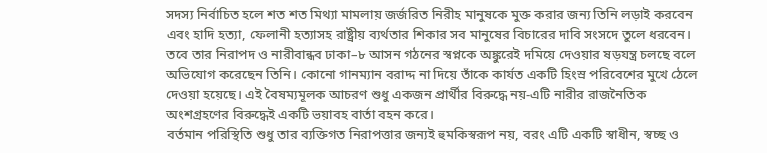সদস্য নির্বাচিত হলে শত শত মিথ্যা মামলায় জর্জরিত নিরীহ মানুষকে মুক্ত করার জন্য তিনি লড়াই করবেন এবং হাদি হত্যা, ফেলানী হত্যাসহ রাষ্ট্রীয় ব্যর্থতার শিকার সব মানুষের বিচারের দাবি সংসদে তুলে ধরবেন।
তবে তার নিরাপদ ও নারীবান্ধব ঢাকা–৮ আসন গঠনের স্বপ্নকে অঙ্কুরেই দমিয়ে দেওয়ার ষড়যন্ত্র চলছে বলে অভিযোগ করেছেন তিনি। কোনো গানম্যান বরাদ্দ না দিয়ে তাঁকে কার্যত একটি হিংস্র পরিবেশের মুখে ঠেলে দেওয়া হয়েছে। এই বৈষম্যমূলক আচরণ শুধু একজন প্রার্থীর বিরুদ্ধে নয়-এটি নারীর রাজনৈতিক অংশগ্রহণের বিরুদ্ধেই একটি ভয়াবহ বার্তা বহন করে।
বর্তমান পরিস্থিতি শুধু তার ব্যক্তিগত নিরাপত্তার জন্যই হুমকিস্বরূপ নয়, বরং এটি একটি স্বাধীন, স্বচ্ছ ও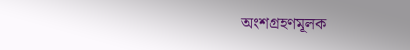অংশগ্রহণমূলক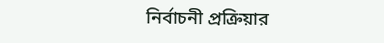নির্বাচনী প্রক্রিয়ার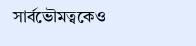সার্বভৌমত্বকেও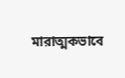মারাত্মকভাবে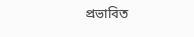প্রভাবিত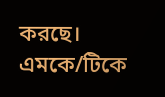করছে।
এমকে/টিকে